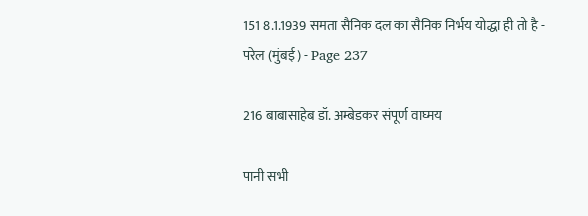151 8.1.1939 समता सैनिक दल का सैनिक निर्भय योद्धा ही तो है - परेल (मुंबई) - Page 237

216 बाबासाहेब डॉ. अम्बेडकर संपूर्ण वाघ्मय

पानी सभी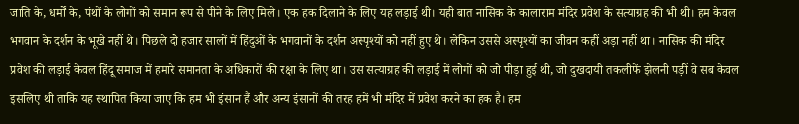जाति के, धर्मों के, पंथों के लोगों को समान रूप से पीने के लिए मिले। एक हक दिलाने के लिए यह लड़ाई थी। यही बात नासिक के कालाराम मंदिर प्रवेश के सत्याग्रह की भी थी। हम केवल भगवान के दर्शन के भूखे नहीं थे। पिछले दो हजार सालों में हिंदुओं के भगवानों के दर्शन अस्पृश्यों को नहीं हुए थे। लेकिन उससे अस्पृश्यों का जीवन कहीं अड़ा नहीं था। नासिक की मंदिर प्रवेश की लड़ाई केवल हिंदू समाज में हमारे समानता के अधिकारों की रक्षा के लिए था। उस सत्याग्रह की लड़ाई में लोगों को जो पीड़ा हुई थी, जो दुखदायी तकलीफें झेलनी पड़ीं वे सब केवल इसलिए थी ताकि यह स्थापित किया जाए कि हम भी इंसान हैं और अन्य इंसानों की तरह हमें भी मंदिर में प्रवेश करने का हक है। हम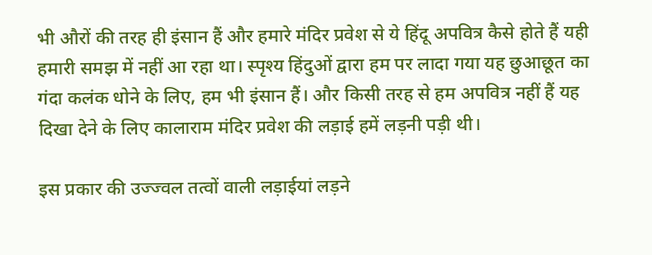भी औरों की तरह ही इंसान हैं और हमारे मंदिर प्रवेश से ये हिंदू अपवित्र कैसे होते हैं यही हमारी समझ में नहीं आ रहा था। स्पृश्य हिंदुओं द्वारा हम पर लादा गया यह छुआछूत का गंदा कलंक धोने के लिए, हम भी इंसान हैं। और किसी तरह से हम अपवित्र नहीं हैं यह दिखा देने के लिए कालाराम मंदिर प्रवेश की लड़ाई हमें लड़नी पड़ी थी।

इस प्रकार की उज्ज्वल तत्वों वाली लड़ाईयां लड़ने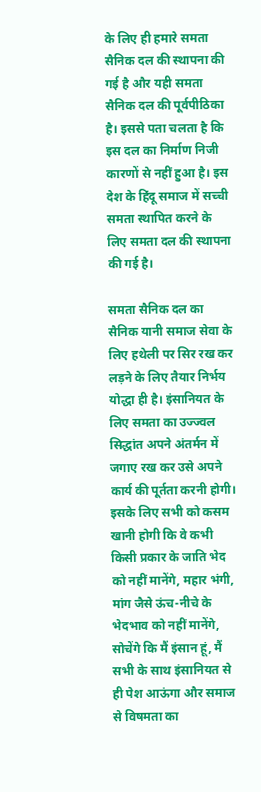के लिए ही हमारे समता सैनिक दल की स्थापना की गई है और यही समता सैनिक दल की पूर्वपीठिका है। इससे पता चलता है कि इस दल का निर्माण निजी कारणों से नहीं हुआ है। इस देश के हिंदू समाज में सच्ची समता स्थापित करने के लिए समता दल की स्थापना की गई है।

समता सैनिक दल का सैनिक यानी समाज सेवा के लिए हथेली पर सिर रख कर लड़ने के लिए तैयार निर्भय योद्धा ही है। इंसानियत के लिए समता का उज्ज्वल सिद्धांत अपने अंतर्मन में जगाए रख कर उसे अपने कार्य की पूर्तता करनी होगी। इसके लिए सभी को कसम खानी होगी कि वे कभी किसी प्रकार के जाति भेद को नहीं मानेंगे, महार भंगी, मांग जैसे ऊंच-नीचे के भेदभाव को नहीं मानेंगे, सोचेंगे कि मैं इंसान हूं, मैं सभी के साथ इंसानियत से ही पेश आऊंगा और समाज से विषमता का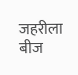जहरीला बीज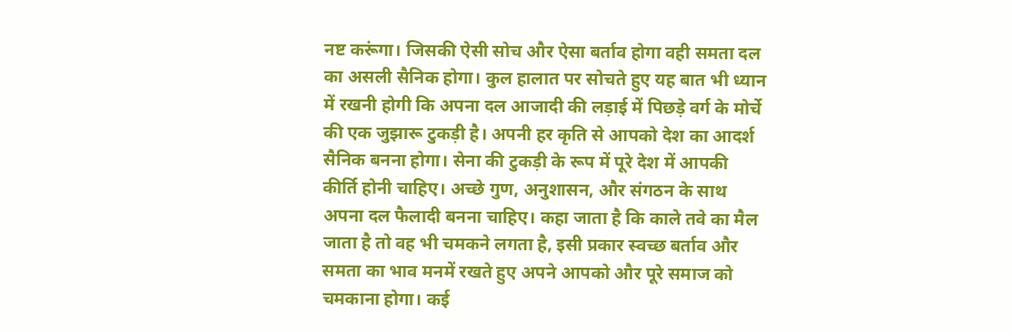नष्ट करूंगा। जिसकी ऐसी सोच और ऐसा बर्ताव होगा वही समता दल का असली सैनिक होगा। कुल हालात पर सोचते हुए यह बात भी ध्यान में रखनी होगी कि अपना दल आजादी की लड़ाई में पिछड़े वर्ग के मोर्चे की एक जुझारू टुकड़ी है। अपनी हर कृति से आपको देश का आदर्श सैनिक बनना होगा। सेना की टुकड़ी के रूप में पूरे देश में आपकी कीर्ति होनी चाहिए। अच्छे गुण, अनुशासन, और संगठन के साथ अपना दल फैलादी बनना चाहिए। कहा जाता है कि काले तवे का मैल जाता है तो वह भी चमकने लगता है, इसी प्रकार स्वच्छ बर्ताव और समता का भाव मनमें रखते हुए अपने आपको और पूरे समाज को चमकाना होगा। कई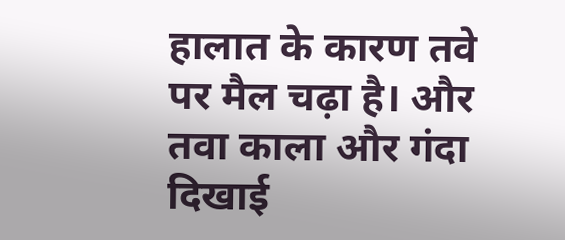हालात के कारण तवे पर मैल चढ़ा है। और तवा काला और गंदा दिखाई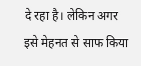दे रहा है। लेकिन अगर इसे मेहनत से साफ किया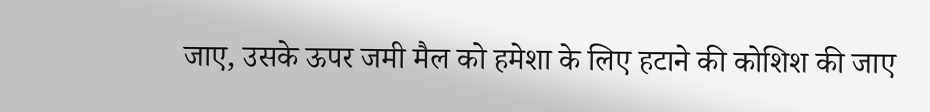जाए, उसके ऊपर जमी मैल को हमेशा के लिए हटाने की कोशिश की जाए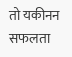तो यकीनन सफलता